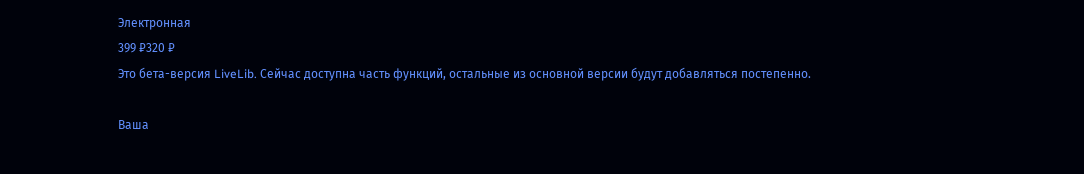Электронная
399 ₽320 ₽
Это бета-версия LiveLib. Сейчас доступна часть функций, остальные из основной версии будут добавляться постепенно.

Ваша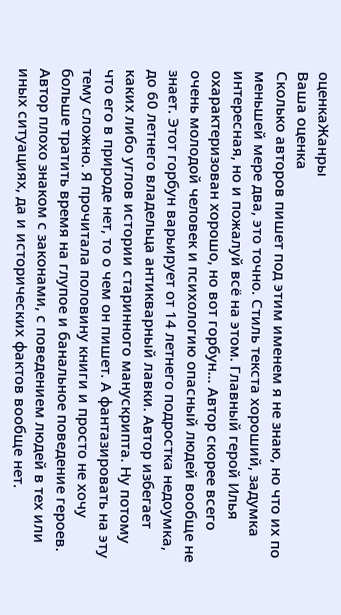оценкаЖанры
Ваша оценка
Сколько авторов пишет под этим именем я не знаю, но что их по меньшей мере два, это точно. Стиль текста хороший, задумка интересная, но и пожалуй всё на этом. Главный герой Илья охарактеризован хорошо, но вот горбун... Автор скорее всего очень молодой человек и психологию опасный людей вообще не знает. Этот горбун варьирует от 14 летнего подростка недоумка, до 60 летнего владельца антикварный лавки. Автор избегает каких либо углов истории старинного манускрипта. Ну потому что его в природе нет, то о чем он пишет. А фантазировать на эту тему сложно. Я прочитала половину книги и просто не хочу больше тратить время на глупое и банальное поведение героев. Автор плохо знаком с законами, с поведением людей в тех или иных ситуациях, да и исторических фактов вообще нет.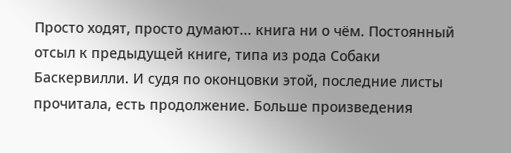Просто ходят, просто думают... книга ни о чём. Постоянный отсыл к предыдущей книге, типа из рода Собаки Баскервилли. И судя по оконцовки этой, последние листы прочитала, есть продолжение. Больше произведения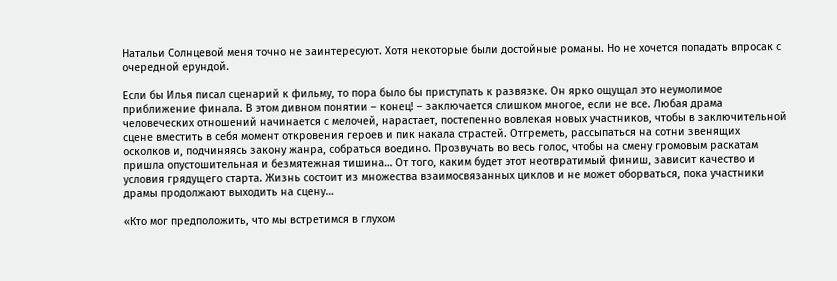Натальи Солнцевой меня точно не заинтересуют. Хотя некоторые были достойные романы. Но не хочется попадать впросак с очередной ерундой.

Если бы Илья писал сценарий к фильму, то пора было бы приступать к развязке. Он ярко ощущал это неумолимое приближение финала. В этом дивном понятии – конец! – заключается слишком многое, если не все. Любая драма человеческих отношений начинается с мелочей, нарастает, постепенно вовлекая новых участников, чтобы в заключительной сцене вместить в себя момент откровения героев и пик накала страстей. Отгреметь, рассыпаться на сотни звенящих осколков и, подчиняясь закону жанра, собраться воедино. Прозвучать во весь голос, чтобы на смену громовым раскатам пришла опустошительная и безмятежная тишина… От того, каким будет этот неотвратимый финиш, зависит качество и условия грядущего старта. Жизнь состоит из множества взаимосвязанных циклов и не может оборваться, пока участники драмы продолжают выходить на сцену…

«Кто мог предположить, что мы встретимся в глухом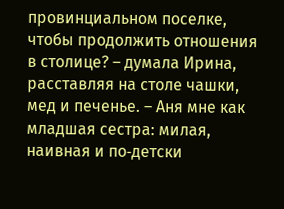провинциальном поселке, чтобы продолжить отношения в столице? – думала Ирина, расставляя на столе чашки, мед и печенье. – Аня мне как младшая сестра: милая, наивная и по‑детски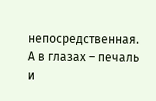непосредственная. А в глазах – печаль и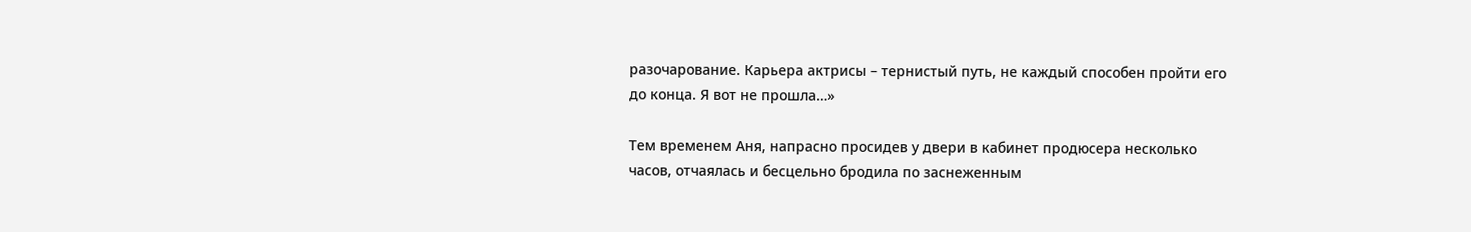разочарование. Карьера актрисы – тернистый путь, не каждый способен пройти его до конца. Я вот не прошла…»

Тем временем Аня, напрасно просидев у двери в кабинет продюсера несколько часов, отчаялась и бесцельно бродила по заснеженным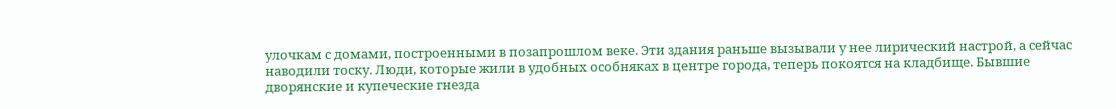улочкам с домами, построенными в позапрошлом веке. Эти здания раньше вызывали у нее лирический настрой, а сейчас наводили тоску. Люди, которые жили в удобных особняках в центре города, теперь покоятся на кладбище. Бывшие дворянские и купеческие гнезда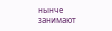нынче занимают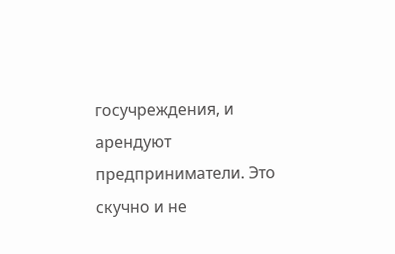госучреждения, и арендуют предприниматели. Это скучно и не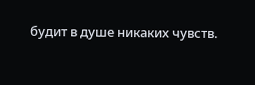будит в душе никаких чувств.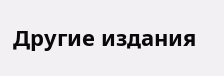Другие издания